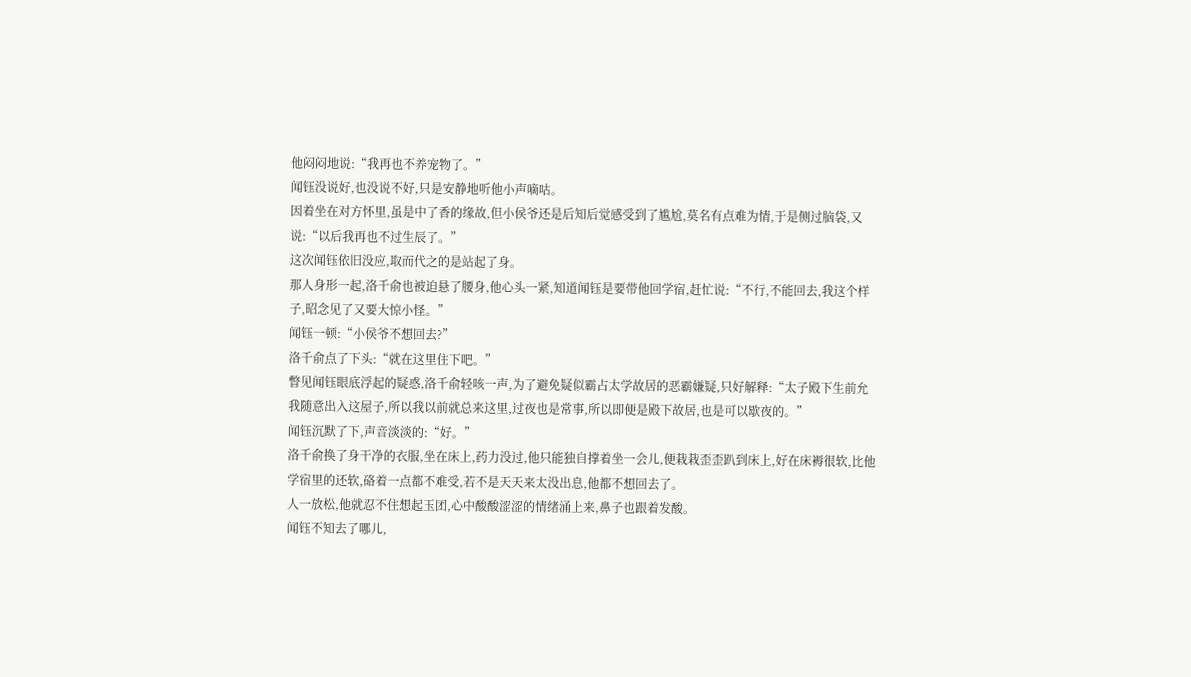他闷闷地说:“我再也不养宠物了。”
闻钰没说好,也没说不好,只是安静地听他小声嘀咕。
因着坐在对方怀里,虽是中了香的缘故,但小侯爷还是后知后觉感受到了尴尬,莫名有点难为情,于是侧过脑袋,又说:“以后我再也不过生辰了。”
这次闻钰依旧没应,取而代之的是站起了身。
那人身形一起,洛千俞也被迫悬了腰身,他心头一紧,知道闻钰是要带他回学宿,赶忙说:“不行,不能回去,我这个样子,昭念见了又要大惊小怪。”
闻钰一顿:“小侯爷不想回去?”
洛千俞点了下头:“就在这里住下吧。”
瞥见闻钰眼底浮起的疑惑,洛千俞轻咳一声,为了避免疑似霸占太学故居的恶霸嫌疑,只好解释:“太子殿下生前允我随意出入这屋子,所以我以前就总来这里,过夜也是常事,所以即便是殿下故居,也是可以歇夜的。”
闻钰沉默了下,声音淡淡的:“好。”
洛千俞换了身干净的衣服,坐在床上,药力没过,他只能独自撑着坐一会儿,便栽栽歪歪趴到床上,好在床褥很软,比他学宿里的还软,硌着一点都不难受,若不是天天来太没出息,他都不想回去了。
人一放松,他就忍不住想起玉团,心中酸酸涩涩的情绪涌上来,鼻子也跟着发酸。
闻钰不知去了哪儿,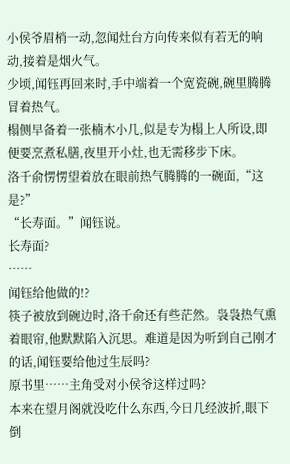小侯爷眉梢一动,忽闻灶台方向传来似有若无的响动,接着是烟火气。
少顷,闻钰再回来时,手中端着一个宽瓷碗,碗里腾腾冒着热气。
榻侧早备着一张楠木小几,似是专为榻上人所设,即便要烹煮私膳,夜里开小灶,也无需移步下床。
洛千俞愣愣望着放在眼前热气腾腾的一碗面,“这是?”
“长寿面。”闻钰说。
长寿面?
……
闻钰给他做的!?
筷子被放到碗边时,洛千俞还有些茫然。袅袅热气熏着眼帘,他默默陷入沉思。难道是因为听到自己刚才的话,闻钰要给他过生辰吗?
原书里……主角受对小侯爷这样过吗?
本来在望月阁就没吃什么东西,今日几经波折,眼下倒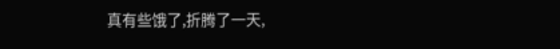真有些饿了,折腾了一天,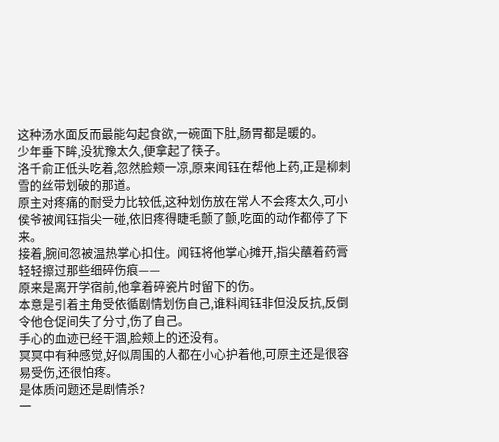这种汤水面反而最能勾起食欲,一碗面下肚,肠胃都是暖的。
少年垂下眸,没犹豫太久,便拿起了筷子。
洛千俞正低头吃着,忽然脸颊一凉,原来闻钰在帮他上药,正是柳刺雪的丝带划破的那道。
原主对疼痛的耐受力比较低,这种划伤放在常人不会疼太久,可小侯爷被闻钰指尖一碰,依旧疼得睫毛颤了颤,吃面的动作都停了下来。
接着,腕间忽被温热掌心扣住。闻钰将他掌心摊开,指尖蘸着药膏轻轻擦过那些细碎伤痕——
原来是离开学宿前,他拿着碎瓷片时留下的伤。
本意是引着主角受依循剧情划伤自己,谁料闻钰非但没反抗,反倒令他仓促间失了分寸,伤了自己。
手心的血迹已经干涸,脸颊上的还没有。
冥冥中有种感觉,好似周围的人都在小心护着他,可原主还是很容易受伤,还很怕疼。
是体质问题还是剧情杀?
一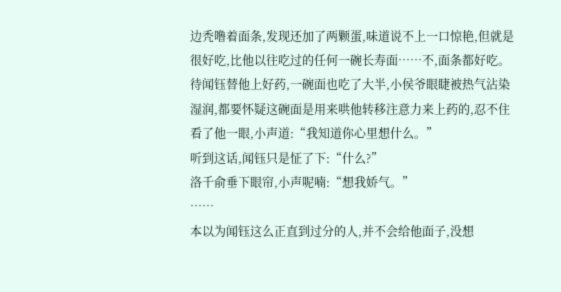边秃噜着面条,发现还加了两颗蛋,味道说不上一口惊艳,但就是很好吃,比他以往吃过的任何一碗长寿面……不,面条都好吃。
待闻钰替他上好药,一碗面也吃了大半,小侯爷眼睫被热气沾染湿润,都要怀疑这碗面是用来哄他转移注意力来上药的,忍不住看了他一眼,小声道:“我知道你心里想什么。”
听到这话,闻钰只是怔了下:“什么?”
洛千俞垂下眼帘,小声呢喃:“想我娇气。”
……
本以为闻钰这么正直到过分的人,并不会给他面子,没想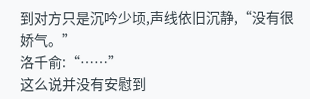到对方只是沉吟少顷,声线依旧沉静,“没有很娇气。”
洛千俞:“……”
这么说并没有安慰到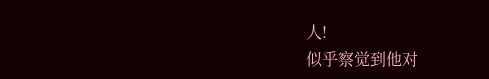人!
似乎察觉到他对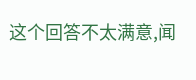这个回答不太满意,闻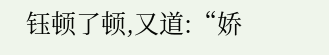钰顿了顿,又道:“娇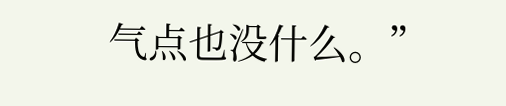气点也没什么。”